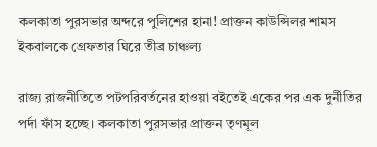কলকাতা পুরসভার অন্দরে পুলিশের হানা! প্রাক্তন কাউন্সিলর শামস ইকবালকে গ্রেফতার ঘিরে তীব্র চাঞ্চল্য

রাজ্য রাজনীতিতে পটপরিবর্তনের হাওয়া বইতেই একের পর এক দুর্নীতির পর্দা ফাঁস হচ্ছে। কলকাতা পুরসভার প্রাক্তন তৃণমূল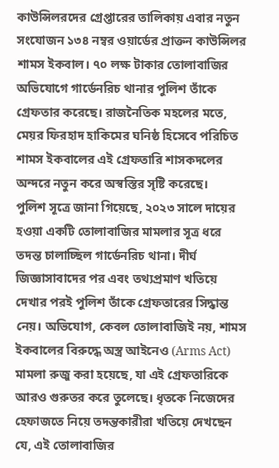কাউন্সিলরদের গ্রেপ্তারের তালিকায় এবার নতুন সংযোজন ১৩৪ নম্বর ওয়ার্ডের প্রাক্তন কাউন্সিলর শামস ইকবাল। ৭০ লক্ষ টাকার তোলাবাজির অভিযোগে গার্ডেনরিচ থানার পুলিশ তাঁকে গ্রেফতার করেছে। রাজনৈতিক মহলের মতে, মেয়র ফিরহাদ হাকিমের ঘনিষ্ঠ হিসেবে পরিচিত শামস ইকবালের এই গ্রেফতারি শাসকদলের অন্দরে নতুন করে অস্বস্তির সৃষ্টি করেছে।
পুলিশ সূত্রে জানা গিয়েছে, ২০২৩ সালে দায়ের হওয়া একটি তোলাবাজির মামলার সূত্র ধরে তদন্ত চালাচ্ছিল গার্ডেনরিচ থানা। দীর্ঘ জিজ্ঞাসাবাদের পর এবং তথ্যপ্রমাণ খতিয়ে দেখার পরই পুলিশ তাঁকে গ্রেফতারের সিদ্ধান্ত নেয়। অভিযোগ, কেবল তোলাবাজিই নয়, শামস ইকবালের বিরুদ্ধে অস্ত্র আইনেও (Arms Act) মামলা রুজু করা হয়েছে, যা এই গ্রেফতারিকে আরও গুরুতর করে তুলেছে। ধৃতকে নিজেদের হেফাজতে নিয়ে তদন্তকারীরা খতিয়ে দেখছেন যে, এই তোলাবাজির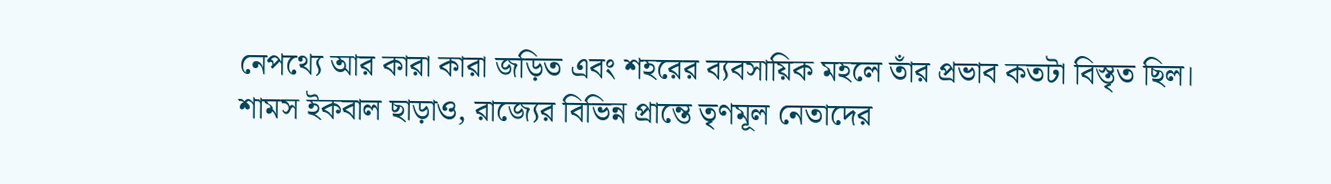নেপথ্যে আর কারা কারা জড়িত এবং শহরের ব্যবসায়িক মহলে তাঁর প্রভাব কতটা বিস্তৃত ছিল।
শামস ইকবাল ছাড়াও, রাজ্যের বিভিন্ন প্রান্তে তৃণমূল নেতাদের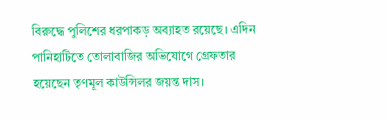বিরুদ্ধে পুলিশের ধরপাকড় অব্যাহত রয়েছে। এদিন পানিহাটিতে তোলাবাজির অভিযোগে গ্রেফতার হয়েছেন তৃণমূল কাউন্সিলর জয়ন্ত দাস।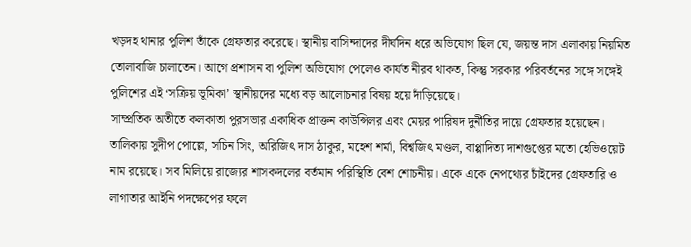খড়দহ থানার পুলিশ তাঁকে গ্রেফতার করেছে। স্থানীয় বাসিন্দাদের দীর্ঘদিন ধরে অভিযোগ ছিল যে, জয়ন্ত দাস এলাকায় নিয়মিত তোলাবাজি চালাতেন। আগে প্রশাসন বা পুলিশ অভিযোগ পেলেও কার্যত নীরব থাকত, কিন্তু সরকার পরিবর্তনের সঙ্গে সঙ্গেই পুলিশের এই ‘সক্রিয় ভূমিকা’ স্থানীয়দের মধ্যে বড় আলোচনার বিষয় হয়ে দাঁড়িয়েছে।
সাম্প্রতিক অতীতে কলকাতা পুরসভার একাধিক প্রাক্তন কাউন্সিলর এবং মেয়র পারিষদ দুর্নীতির দায়ে গ্রেফতার হয়েছেন। তালিকায় সুদীপ পোল্লে, সচিন সিং, অরিজিৎ দাস ঠাকুর, মহেশ শর্মা, বিশ্বজিৎ মণ্ডল, বাপ্পাদিত্য দাশগুপ্তের মতো হেভিওয়েট নাম রয়েছে। সব মিলিয়ে রাজ্যের শাসকদলের বর্তমান পরিস্থিতি বেশ শোচনীয়। একে একে নেপথ্যের চাঁইদের গ্রেফতারি ও লাগাতার আইনি পদক্ষেপের ফলে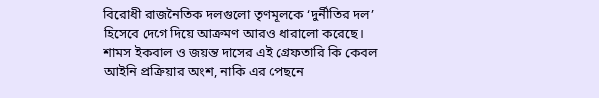বিরোধী রাজনৈতিক দলগুলো তৃণমূলকে ‘দুর্নীতির দল’ হিসেবে দেগে দিয়ে আক্রমণ আরও ধারালো করেছে।
শামস ইকবাল ও জয়ন্ত দাসের এই গ্রেফতারি কি কেবল আইনি প্রক্রিয়ার অংশ, নাকি এর পেছনে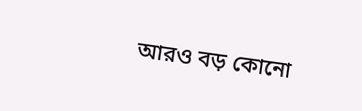আরও বড় কোনো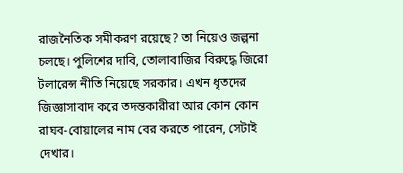রাজনৈতিক সমীকরণ রয়েছে? তা নিয়েও জল্পনা চলছে। পুলিশের দাবি, তোলাবাজির বিরুদ্ধে জিরো টলারেন্স নীতি নিয়েছে সরকার। এখন ধৃতদের জিজ্ঞাসাবাদ করে তদন্তকারীরা আর কোন কোন রাঘব-বোয়ালের নাম বের করতে পারেন, সেটাই দেখার।